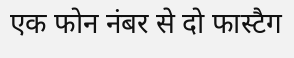एक फोन नंबर से दो फास्टैग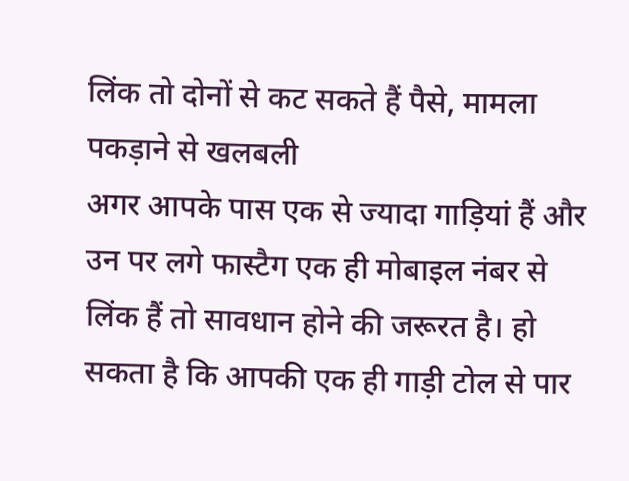लिंक तो दोनों से कट सकते हैं पैसे, मामला पकड़ाने से खलबली
अगर आपके पास एक से ज्यादा गाड़ियां हैं और उन पर लगे फास्टैग एक ही मोबाइल नंबर से लिंक हैं तो सावधान होने की जरूरत है। हो सकता है कि आपकी एक ही गाड़ी टोल से पार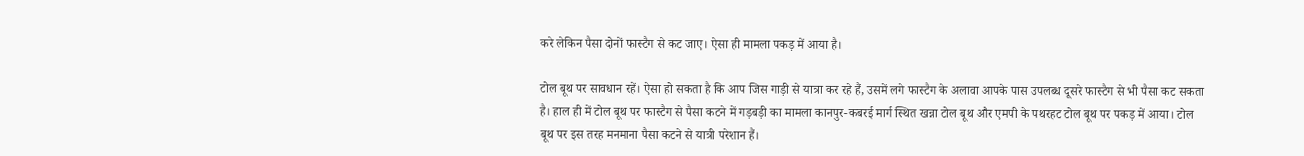करे लेकिन पैसा दोनों फास्टैग से कट जाए। ऐसा ही मामला पकड़ में आया है।

टोल बूथ पर सावधान रहें। ऐसा हो सकता है कि आप जिस गाड़ी से यात्रा कर रहे हैं, उसमें लगे फास्टैग के अलावा आपके पास उपलब्ध दूसरे फास्टैग से भी पैसा कट सकता है। हाल ही में टोल बूथ पर फास्टैग से पैसा कटने में गड़बड़ी का मामला कानपुर-कबरई मार्ग स्थित खन्ना टोल बूथ और एमपी के पथरहट टोल बूथ पर पकड़ में आया। टोल बूथ पर इस तरह मनमाना पैसा कटने से यात्री परेशान हैं।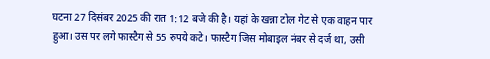घटना 27 दिसंबर 2025 की रात 1:12 बजे की है। यहां के खन्ना टोल गेट से एक वाहन पार हुआ। उस पर लगे फास्टैग से 55 रुपये कटे। फास्टैग जिस मोबाइल नंबर से दर्ज था, उसी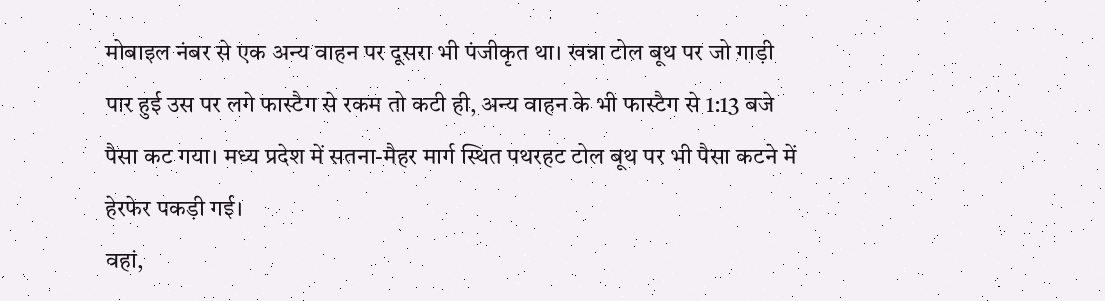मोबाइल नंबर से एक अन्य वाहन पर दूसरा भी पंजीकृत था। खन्ना टोल बूथ पर जो गाड़ी पार हुई उस पर लगे फास्टैग से रकम तो कटी ही, अन्य वाहन के भी फास्टैग से 1:13 बजे पैसा कट गया। मध्य प्रदेश में सतना-मैहर मार्ग स्थित पथरहट टोल बूथ पर भी पैसा कटने में हेरफेर पकड़ी गई।
वहां,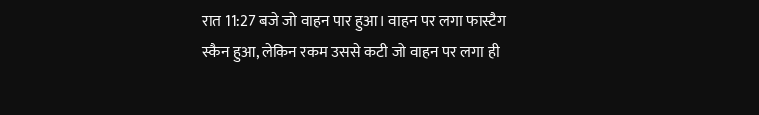रात 11:27 बजे जो वाहन पार हुआ। वाहन पर लगा फास्टैग स्कैन हुआ, लेकिन रकम उससे कटी जो वाहन पर लगा ही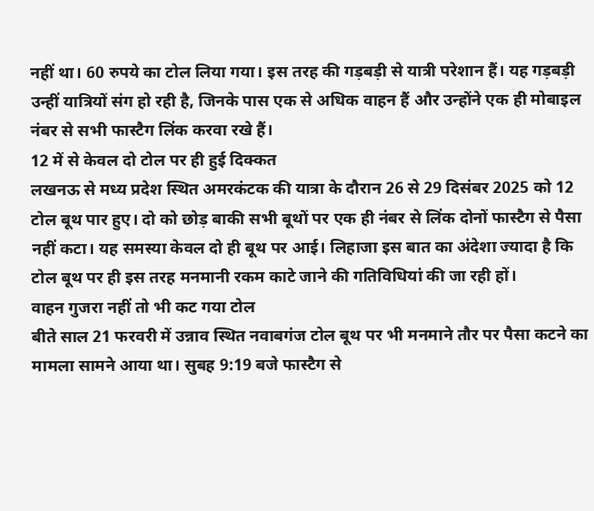नहीं था। 60 रुपये का टोल लिया गया। इस तरह की गड़बड़ी से यात्री परेशान हैं। यह गड़बड़ी उन्हीं यात्रियों संग हो रही है, जिनके पास एक से अधिक वाहन हैं और उन्होंने एक ही मोबाइल नंबर से सभी फास्टैग लिंक करवा रखे हैं।
12 में से केवल दो टोल पर ही हुई दिक्कत
लखनऊ से मध्य प्रदेश स्थित अमरकंटक की यात्रा के दौरान 26 से 29 दिसंबर 2025 को 12 टोल बूथ पार हुए। दो को छोड़ बाकी सभी बूथों पर एक ही नंबर से लिंक दोनों फास्टैग से पैसा नहीं कटा। यह समस्या केवल दो ही बूथ पर आई। लिहाजा इस बात का अंदेशा ज्यादा है कि टोल बूथ पर ही इस तरह मनमानी रकम काटे जाने की गतिविधियां की जा रही हों।
वाहन गुजरा नहीं तो भी कट गया टोल
बीते साल 21 फरवरी में उन्नाव स्थित नवाबगंज टोल बूथ पर भी मनमाने तौर पर पैसा कटने का मामला सामने आया था। सुबह 9:19 बजे फास्टैग से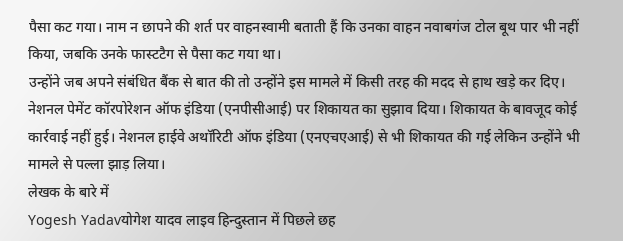पैसा कट गया। नाम न छापने की शर्त पर वाहनस्वामी बताती हैं कि उनका वाहन नवाबगंज टोल बूथ पार भी नहीं किया, जबकि उनके फास्टटैग से पैसा कट गया था।
उन्होंने जब अपने संबंधित बैंक से बात की तो उन्होंने इस मामले में किसी तरह की मदद से हाथ खड़े कर दिए। नेशनल पेमेंट कॉरपोरेशन ऑफ इंडिया (एनपीसीआई) पर शिकायत का सुझाव दिया। शिकायत के बावजूद कोई कार्रवाई नहीं हुई। नेशनल हाईवे अथॉरिटी ऑफ इंडिया (एनएचएआई) से भी शिकायत की गई लेकिन उन्होंने भी मामले से पल्ला झाड़ लिया।
लेखक के बारे में
Yogesh Yadavयोगेश यादव लाइव हिन्दुस्तान में पिछले छह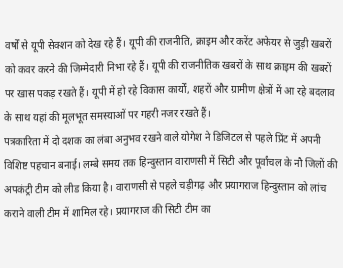वर्षों से यूपी सेक्शन को देख रहे हैं। यूपी की राजनीति, क्राइम और करेंट अफेयर से जुड़ी खबरों को कवर करने की जिम्मेदारी निभा रहे हैं। यूपी की राजनीतिक खबरों के साथ क्राइम की खबरों पर खास पकड़ रखते हैं। यूपी में हो रहे विकास कार्यों, शहरों और ग्रामीण क्षेत्रों में आ रहे बदलाव के साथ यहां की मूलभूत समस्याओं पर गहरी नजर रखते हैं।
पत्रकारिता में दो दशक का लंबा अनुभव रखने वाले योगेश ने डिजिटल से पहले प्रिंट में अपनी विशिष्ट पहचान बनाई। लम्बे समय तक हिन्दुस्तान वाराणसी में सिटी और पूर्वांचल के नौ जिलों की अपकंट्री टीम को लीड किया है। वाराणसी से पहले चड़ीगढ़ और प्रयागराज हिन्दुस्तान को लांच कराने वाली टीम में शामिल रहे। प्रयागराज की सिटी टीम का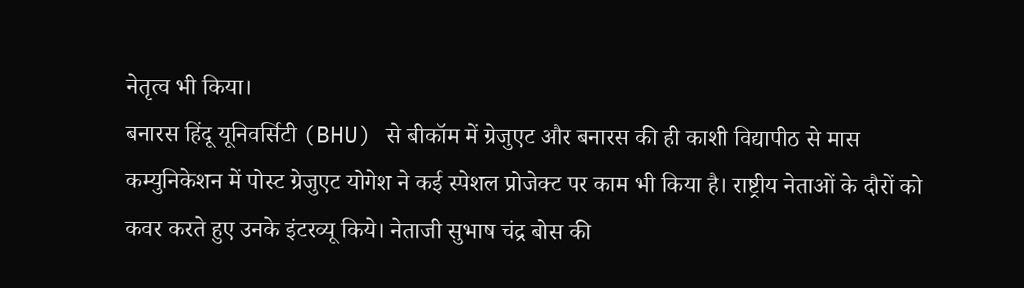नेतृत्व भी किया।
बनारस हिंदू यूनिवर्सिटी (BHU) से बीकॉम में ग्रेजुएट और बनारस की ही काशी विद्यापीठ से मास कम्युनिकेशन में पोस्ट ग्रेजुएट योगेश ने कई स्पेशल प्रोजेक्ट पर काम भी किया है। राष्ट्रीय नेताओं के दौरों को कवर करते हुए उनके इंटरव्यू किये। नेताजी सुभाष चंद्र बोस की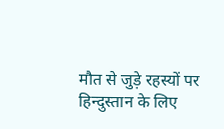मौत से जुड़े रहस्यों पर हिन्दुस्तान के लिए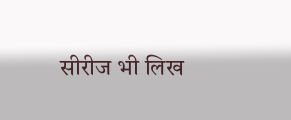सीरीज भी लिख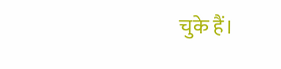चुके हैं।